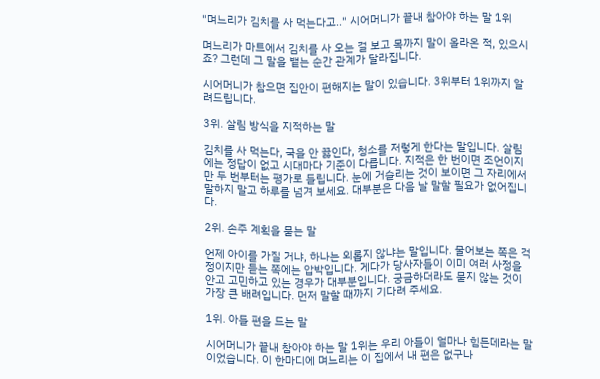"며느리가 김치를 사 먹는다고.." 시어머니가 끝내 참아야 하는 말 1위

며느리가 마트에서 김치를 사 오는 걸 보고 목까지 말이 올라온 적, 있으시죠? 그런데 그 말을 뱉는 순간 관계가 달라집니다.

시어머니가 참으면 집안이 편해지는 말이 있습니다. 3위부터 1위까지 알려드립니다.

3위. 살림 방식을 지적하는 말

김치를 사 먹는다, 국을 안 끓인다, 청소를 저렇게 한다는 말입니다. 살림에는 정답이 없고 시대마다 기준이 다릅니다. 지적은 한 번이면 조언이지만 두 번부터는 평가로 들립니다. 눈에 거슬리는 것이 보이면 그 자리에서 말하지 말고 하루를 넘겨 보세요. 대부분은 다음 날 말할 필요가 없어집니다.

2위. 손주 계획을 묻는 말

언제 아이를 가질 거냐, 하나는 외롭지 않냐는 말입니다. 물어보는 쪽은 걱정이지만 듣는 쪽에는 압박입니다. 게다가 당사자들이 이미 여러 사정을 안고 고민하고 있는 경우가 대부분입니다. 궁금하더라도 묻지 않는 것이 가장 큰 배려입니다. 먼저 말할 때까지 기다려 주세요.

1위. 아들 편을 드는 말

시어머니가 끝내 참아야 하는 말 1위는 우리 아들이 얼마나 힘든데라는 말이었습니다. 이 한마디에 며느리는 이 집에서 내 편은 없구나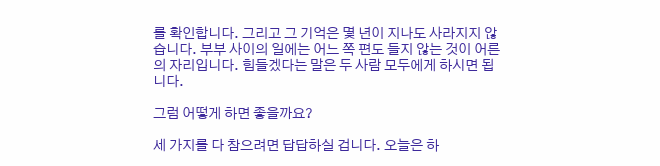를 확인합니다. 그리고 그 기억은 몇 년이 지나도 사라지지 않습니다. 부부 사이의 일에는 어느 쪽 편도 들지 않는 것이 어른의 자리입니다. 힘들겠다는 말은 두 사람 모두에게 하시면 됩니다.

그럼 어떻게 하면 좋을까요?

세 가지를 다 참으려면 답답하실 겁니다. 오늘은 하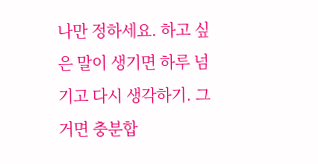나만 정하세요. 하고 싶은 말이 생기면 하루 넘기고 다시 생각하기. 그거면 충분합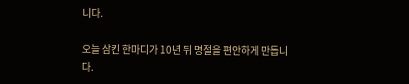니다.

오늘 삼킨 한마디가 10년 뒤 명절을 편안하게 만듭니다.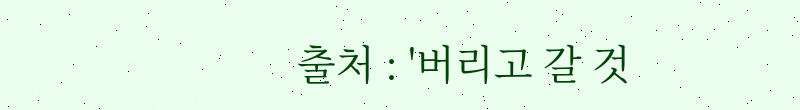출처 : '버리고 갈 것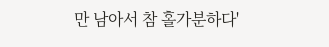만 남아서 참 홀가분하다'